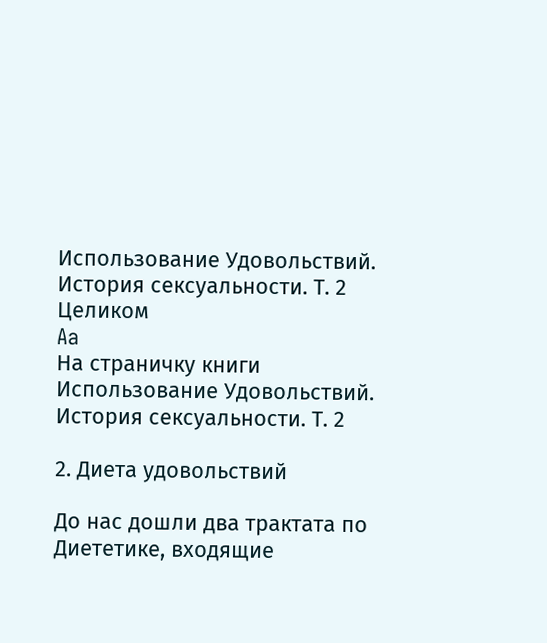Использование Удовольствий. История сексуальности. Т. 2
Целиком
Aa
На страничку книги
Использование Удовольствий. История сексуальности. Т. 2

2. Диета удовольствий

До нас дошли два трактата по Диететике, входящие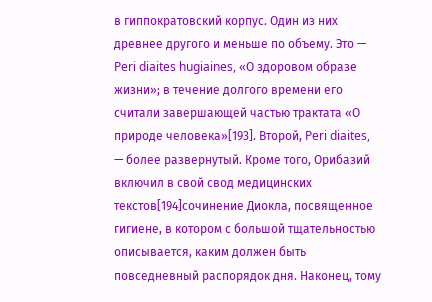в гиппократовский корпус. Один из них древнее другого и меньше по объему. Это — Peri diaites hugiaines, «О здоровом образе жизни»; в течение долгого времени его считали завершающей частью трактата «О природе человека»[193]. Второй, Peri diaites, — более развернутый. Кроме того, Орибазий включил в свой свод медицинских текстов[194]сочинение Диокла, посвященное гигиене, в котором с большой тщательностью описывается, каким должен быть повседневный распорядок дня. Наконец, тому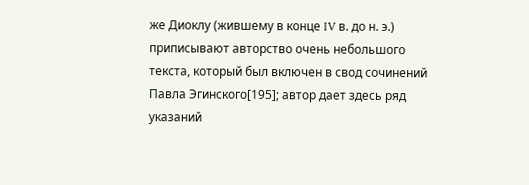же Диоклу (жившему в конце IV в. до н. э.) приписывают авторство очень небольшого текста, который был включен в свод сочинений Павла Эгинского[195]; автор дает здесь ряд указаний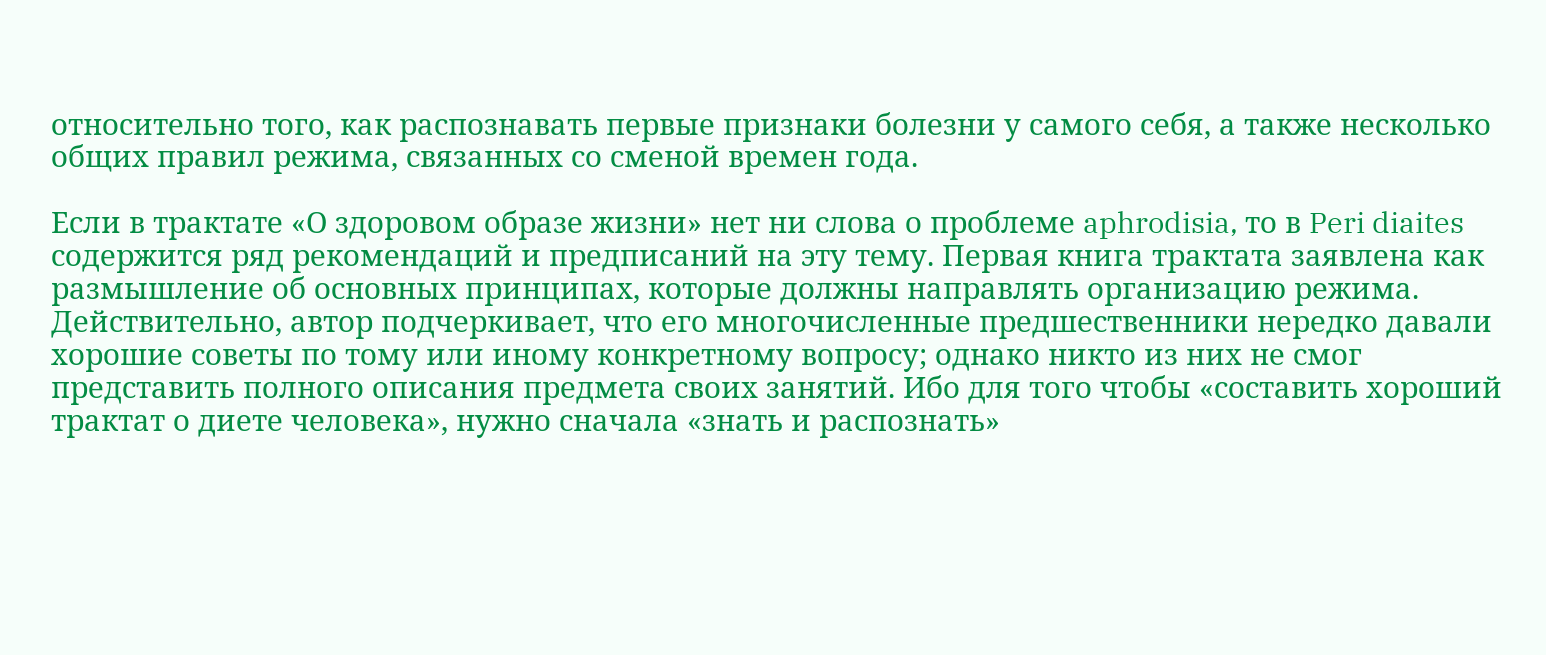относительно того, как распознавать первые признаки болезни у самого себя, а также несколько общих правил режима, связанных со сменой времен года.

Если в трактате «О здоровом образе жизни» нет ни слова о проблеме aphrodisia, то в Peri diaites содержится ряд рекомендаций и предписаний на эту тему. Первая книга трактата заявлена как размышление об основных принципах, которые должны направлять организацию режима. Действительно, автор подчеркивает, что его многочисленные предшественники нередко давали хорошие советы по тому или иному конкретному вопросу; однако никто из них не смог представить полного описания предмета своих занятий. Ибо для того чтобы «составить хороший трактат о диете человека», нужно сначала «знать и распознать»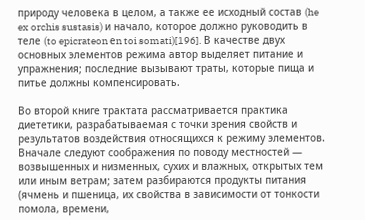природу человека в целом, а также ее исходный состав (he ex orchis sustasis) и начало, которое должно руководить в теле (to epicrateon еn toi somati)[196]. В качестве двух основных элементов режима автор выделяет питание и упражнения; последние вызывают траты, которые пища и питье должны компенсировать.

Во второй книге трактата рассматривается практика диететики, разрабатываемая с точки зрения свойств и результатов воздействия относящихся к режиму элементов. Вначале следуют соображения по поводу местностей — возвышенных и низменных, сухих и влажных, открытых тем или иным ветрам; затем разбираются продукты питания (ячмень и пшеница, их свойства в зависимости от тонкости помола, времени,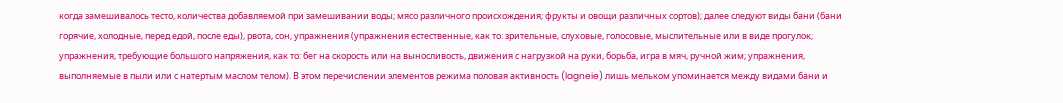когда замешивалось тесто, количества добавляемой при замешивании воды; мясо различного происхождения; фрукты и овощи различных сортов); далее следуют виды бани (бани горячие, холодные, перед едой, после еды), рвота, сон, упражнения (упражнения естественные, как то: зрительные, слуховые, голосовые, мыслительные или в виде прогулок; упражнения, требующие большого напряжения, как то: бег на скорость или на выносливость, движения с нагрузкой на руки, борьба, игра в мяч, ручной жим; упражнения, выполняемые в пыли или с натертым маслом телом). В этом перечислении элементов режима половая активность (lagneie) лишь мельком упоминается между видами бани и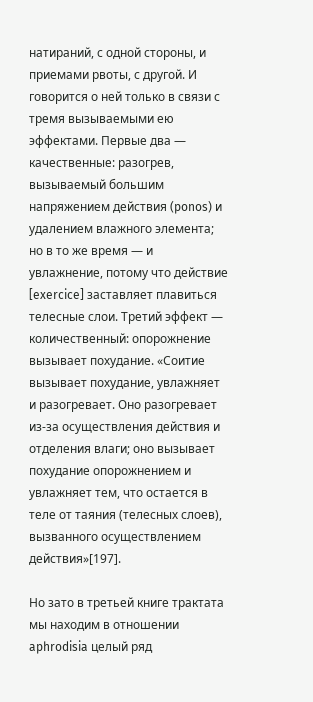натираний, с одной стороны, и приемами рвоты, с другой. И говорится о ней только в связи с тремя вызываемыми ею эффектами. Первые два — качественные: разогрев, вызываемый большим напряжением действия (ponos) и удалением влажного элемента; но в то же время — и увлажнение, потому что действие [exercice] заставляет плавиться телесные слои. Третий эффект — количественный: опорожнение вызывает похудание. «Соитие вызывает похудание, увлажняет и разогревает. Оно разогревает из-за осуществления действия и отделения влаги; оно вызывает похудание опорожнением и увлажняет тем, что остается в теле от таяния (телесных слоев), вызванного осуществлением действия»[197].

Но зато в третьей книге трактата мы находим в отношении aphrodisia целый ряд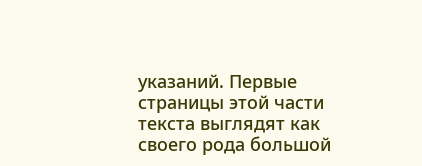указаний. Первые страницы этой части текста выглядят как своего рода большой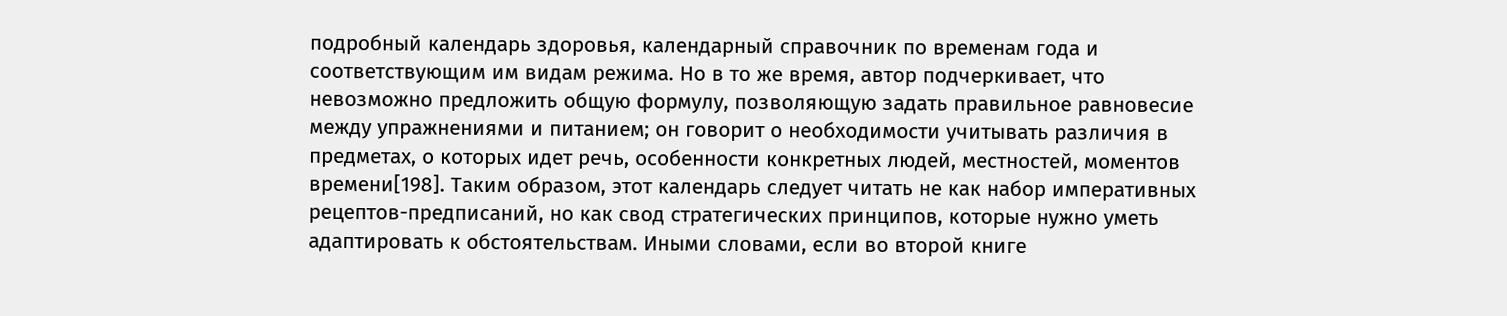подробный календарь здоровья, календарный справочник по временам года и соответствующим им видам режима. Но в то же время, автор подчеркивает, что невозможно предложить общую формулу, позволяющую задать правильное равновесие между упражнениями и питанием; он говорит о необходимости учитывать различия в предметах, о которых идет речь, особенности конкретных людей, местностей, моментов времени[198]. Таким образом, этот календарь следует читать не как набор императивных рецептов-предписаний, но как свод стратегических принципов, которые нужно уметь адаптировать к обстоятельствам. Иными словами, если во второй книге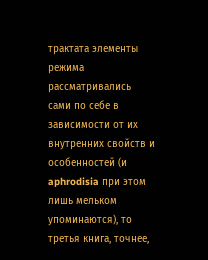трактата элементы режима рассматривались сами по себе в зависимости от их внутренних свойств и особенностей (и aphrodisia при этом лишь мельком упоминаются), то третья книга, точнее,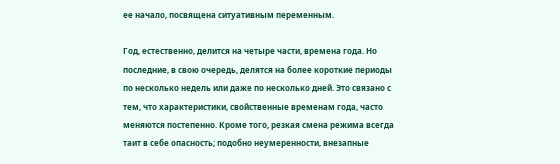ее начало, посвящена ситуативным переменным.

Год, естественно, делится на четыре части, времена года. Но последние, в свою очередь, делятся на более короткие периоды по несколько недель или даже по несколько дней. Это связано с тем, что характеристики, свойственные временам года, часто меняются постепенно. Кроме того, резкая смена режима всегда таит в себе опасность; подобно неумеренности, внезапные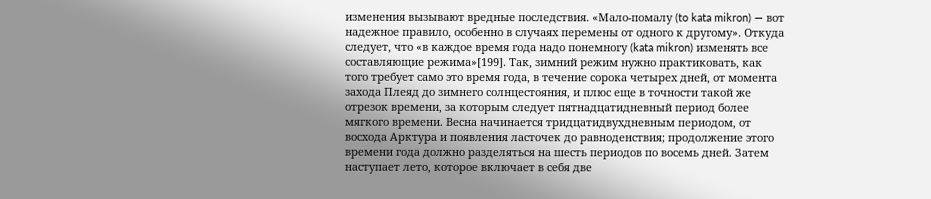изменения вызывают вредные последствия. «Мало-помалу (to kata mikron) — вот надежное правило, особенно в случаях перемены от одного к другому». Откуда следует, что «в каждое время года надо понемногу (kata mikron) изменять все составляющие режима»[199]. Так, зимний режим нужно практиковать, как того требует само это время года, в течение сорока четырех дней, от момента захода Плеяд до зимнего солнцестояния, и плюс еще в точности такой же отрезок времени, за которым следует пятнадцатидневный период более мягкого времени. Весна начинается тридцатидвухдневным периодом, от восхода Арктура и появления ласточек до равноденствия; продолжение этого времени года должно разделяться на шесть периодов по восемь дней. Затем наступает лето, которое включает в себя две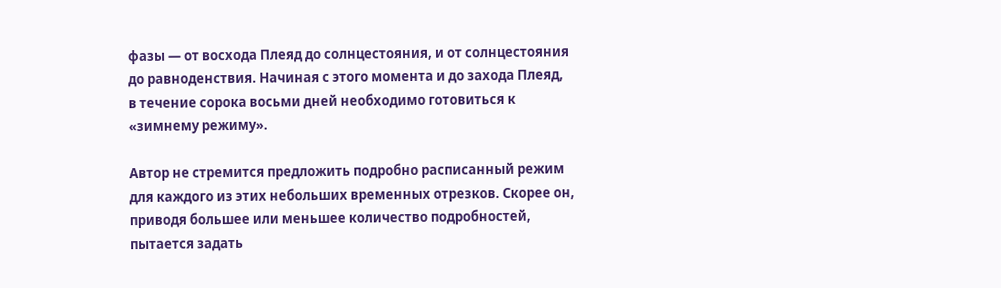фазы — от восхода Плеяд до солнцестояния, и от солнцестояния до равноденствия. Начиная с этого момента и до захода Плеяд, в течение сорока восьми дней необходимо готовиться к «зимнему режиму».

Автор не стремится предложить подробно расписанный режим для каждого из этих небольших временных отрезков. Скорее он, приводя большее или меньшее количество подробностей, пытается задать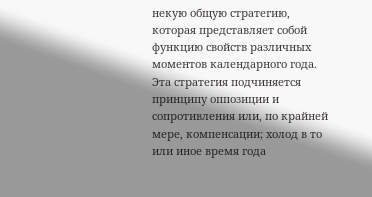некую общую стратегию, которая представляет собой функцию свойств различных моментов календарного года. Эта стратегия подчиняется принципу оппозиции и сопротивления или, по крайней мере, компенсации; холод в то или иное время года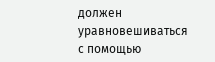должен уравновешиваться с помощью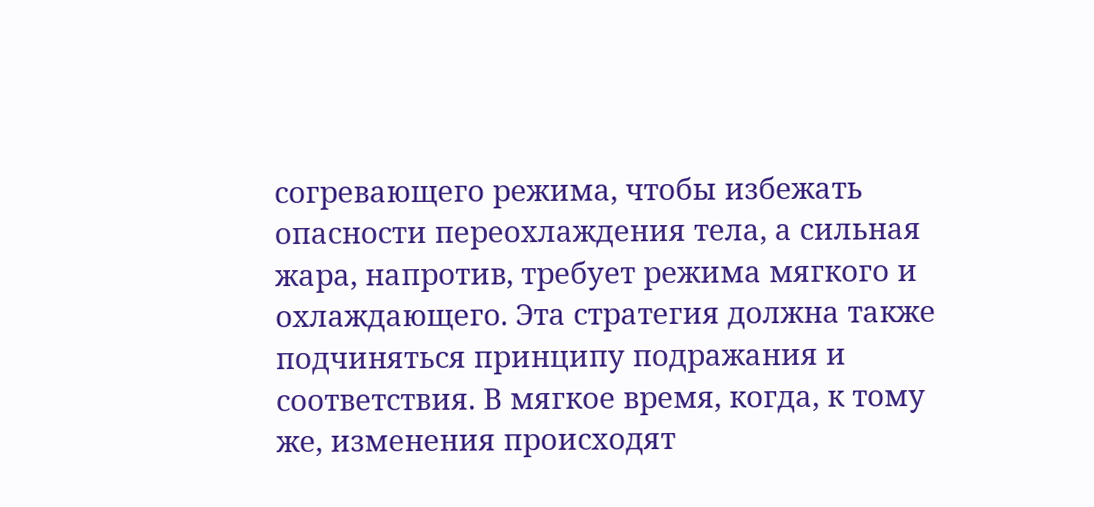согревающего режима, чтобы избежать опасности переохлаждения тела, а сильная жара, напротив, требует режима мягкого и охлаждающего. Эта стратегия должна также подчиняться принципу подражания и соответствия. В мягкое время, когда, к тому же, изменения происходят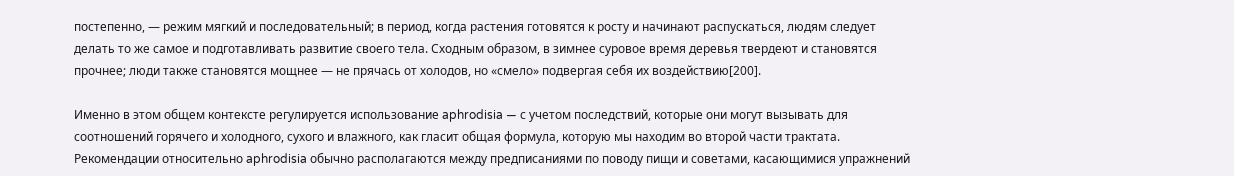постепенно, — режим мягкий и последовательный; в период, когда растения готовятся к росту и начинают распускаться, людям следует делать то же самое и подготавливать развитие своего тела. Сходным образом, в зимнее суровое время деревья твердеют и становятся прочнее; люди также становятся мощнее — не прячась от холодов, но «смело» подвергая себя их воздействию[200].

Именно в этом общем контексте регулируется использование aphrodisia — с учетом последствий, которые они могут вызывать для соотношений горячего и холодного, сухого и влажного, как гласит общая формула, которую мы находим во второй части трактата. Рекомендации относительно aphrodisia обычно располагаются между предписаниями по поводу пищи и советами, касающимися упражнений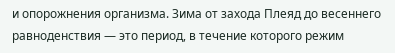и опорожнения организма. Зима от захода Плеяд до весеннего равноденствия — это период, в течение которого режим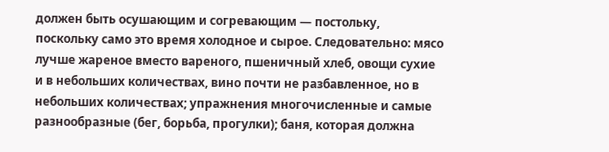должен быть осушающим и согревающим — постольку, поскольку само это время холодное и сырое. Следовательно: мясо лучше жареное вместо вареного, пшеничный хлеб, овощи сухие и в небольших количествах, вино почти не разбавленное, но в небольших количествах; упражнения многочисленные и самые разнообразные (бег, борьба, прогулки); баня, которая должна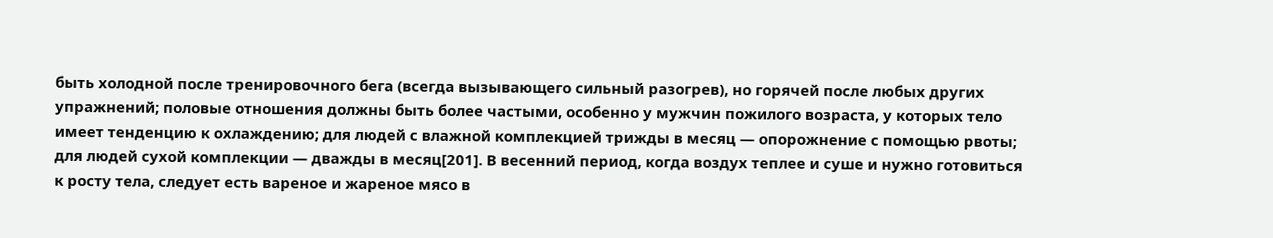быть холодной после тренировочного бега (всегда вызывающего сильный разогрев), но горячей после любых других упражнений; половые отношения должны быть более частыми, особенно у мужчин пожилого возраста, у которых тело имеет тенденцию к охлаждению; для людей с влажной комплекцией трижды в месяц — опорожнение с помощью рвоты; для людей сухой комплекции — дважды в месяц[201]. В весенний период, когда воздух теплее и суше и нужно готовиться к росту тела, следует есть вареное и жареное мясо в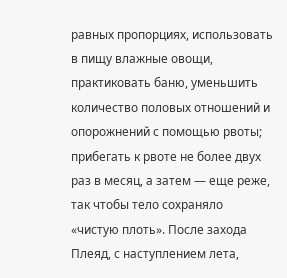равных пропорциях, использовать в пищу влажные овощи, практиковать баню, уменьшить количество половых отношений и опорожнений с помощью рвоты; прибегать к рвоте не более двух раз в месяц, а затем — еще реже, так чтобы тело сохраняло «чистую плоть». После захода Плеяд, с наступлением лета,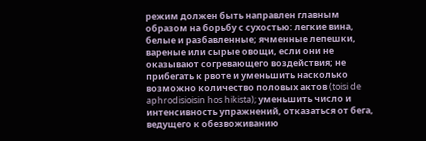режим должен быть направлен главным образом на борьбу с сухостью: легкие вина, белые и разбавленные; ячменные лепешки, вареные или сырые овощи, если они не оказывают согревающего воздействия; не прибегать к рвоте и уменьшить насколько возможно количество половых актов (toisi de aphrodisioisin hos hikista); уменьшить число и интенсивность упражнений, отказаться от бега, ведущего к обезвоживанию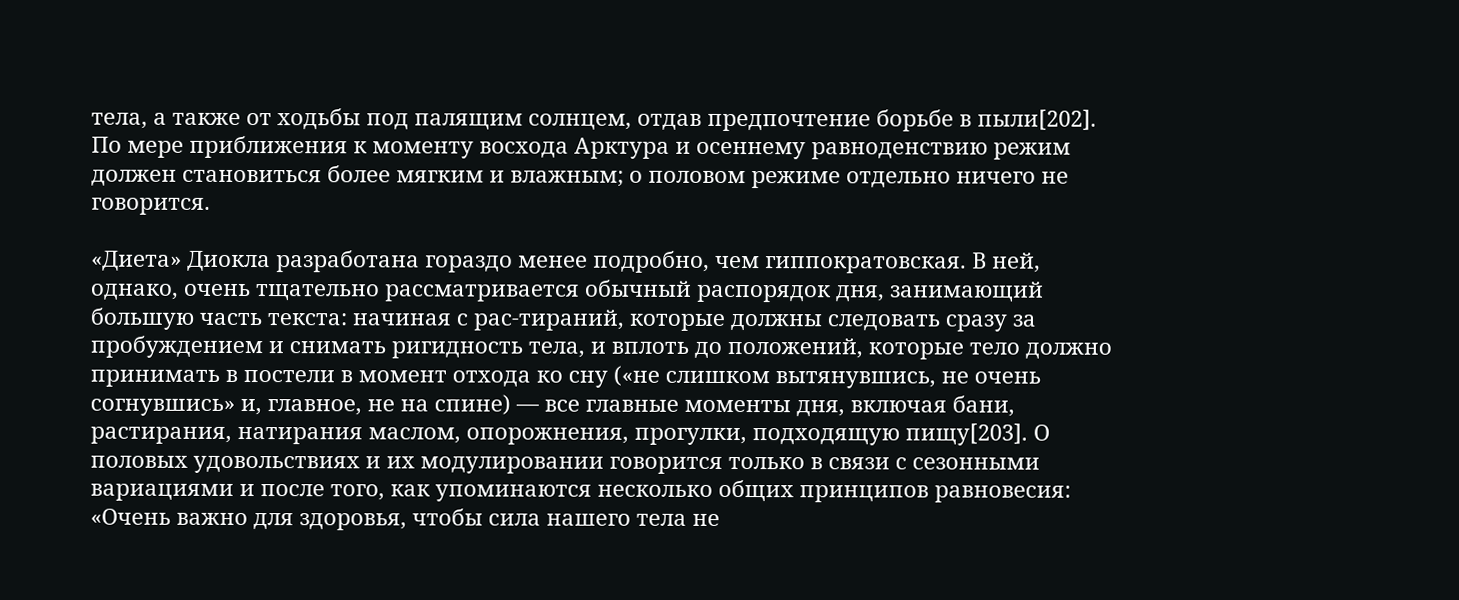тела, а также от ходьбы под палящим солнцем, отдав предпочтение борьбе в пыли[202]. По мере приближения к моменту восхода Арктура и осеннему равноденствию режим должен становиться более мягким и влажным; о половом режиме отдельно ничего не говорится.

«Диета» Диокла разработана гораздо менее подробно, чем гиппократовская. В ней, однако, очень тщательно рассматривается обычный распорядок дня, занимающий большую часть текста: начиная с рас-тираний, которые должны следовать сразу за пробуждением и снимать ригидность тела, и вплоть до положений, которые тело должно принимать в постели в момент отхода ко сну («не слишком вытянувшись, не очень согнувшись» и, главное, не на спине) — все главные моменты дня, включая бани, растирания, натирания маслом, опорожнения, прогулки, подходящую пищу[203]. О половых удовольствиях и их модулировании говорится только в связи с сезонными вариациями и после того, как упоминаются несколько общих принципов равновесия: «Очень важно для здоровья, чтобы сила нашего тела не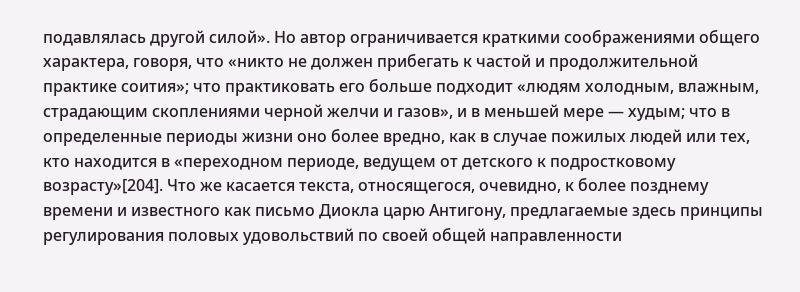подавлялась другой силой». Но автор ограничивается краткими соображениями общего характера, говоря, что «никто не должен прибегать к частой и продолжительной практике соития»; что практиковать его больше подходит «людям холодным, влажным, страдающим скоплениями черной желчи и газов», и в меньшей мере — худым; что в определенные периоды жизни оно более вредно, как в случае пожилых людей или тех, кто находится в «переходном периоде, ведущем от детского к подростковому возрасту»[204]. Что же касается текста, относящегося, очевидно, к более позднему времени и известного как письмо Диокла царю Антигону, предлагаемые здесь принципы регулирования половых удовольствий по своей общей направленности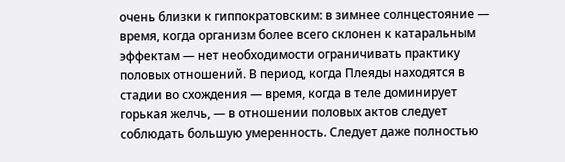очень близки к гиппократовским: в зимнее солнцестояние — время, когда организм более всего склонен к катаральным эффектам — нет необходимости ограничивать практику половых отношений. В период, когда Плеяды находятся в стадии во схождения — время, когда в теле доминирует горькая желчь, — в отношении половых актов следует соблюдать большую умеренность. Следует даже полностью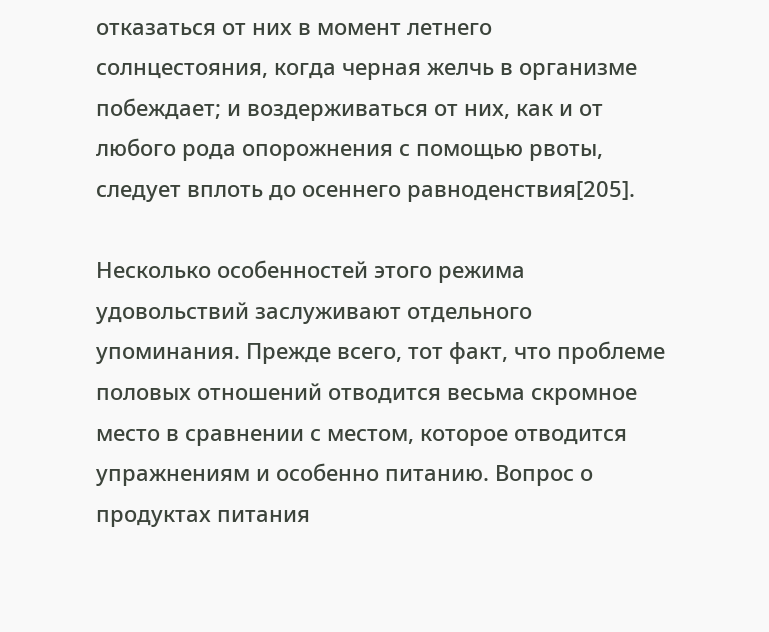отказаться от них в момент летнего солнцестояния, когда черная желчь в организме побеждает; и воздерживаться от них, как и от любого рода опорожнения с помощью рвоты, следует вплоть до осеннего равноденствия[205].

Несколько особенностей этого режима удовольствий заслуживают отдельного упоминания. Прежде всего, тот факт, что проблеме половых отношений отводится весьма скромное место в сравнении с местом, которое отводится упражнениям и особенно питанию. Вопрос о продуктах питания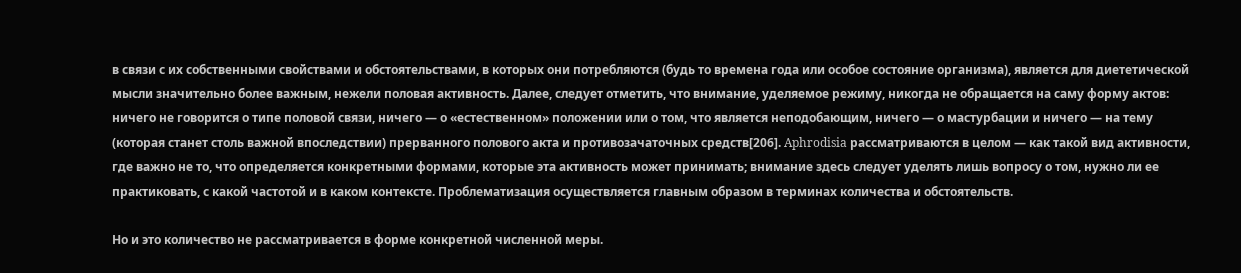в связи с их собственными свойствами и обстоятельствами, в которых они потребляются (будь то времена года или особое состояние организма), является для диететической мысли значительно более важным, нежели половая активность. Далее, следует отметить, что внимание, уделяемое режиму, никогда не обращается на саму форму актов: ничего не говорится о типе половой связи, ничего — о «естественном» положении или о том, что является неподобающим, ничего — о мастурбации и ничего — на тему (которая станет столь важной впоследствии) прерванного полового акта и противозачаточных средств[206]. Aphrodisia рассматриваются в целом — как такой вид активности, где важно не то, что определяется конкретными формами, которые эта активность может принимать; внимание здесь следует уделять лишь вопросу о том, нужно ли ее практиковать, с какой частотой и в каком контексте. Проблематизация осуществляется главным образом в терминах количества и обстоятельств.

Но и это количество не рассматривается в форме конкретной численной меры.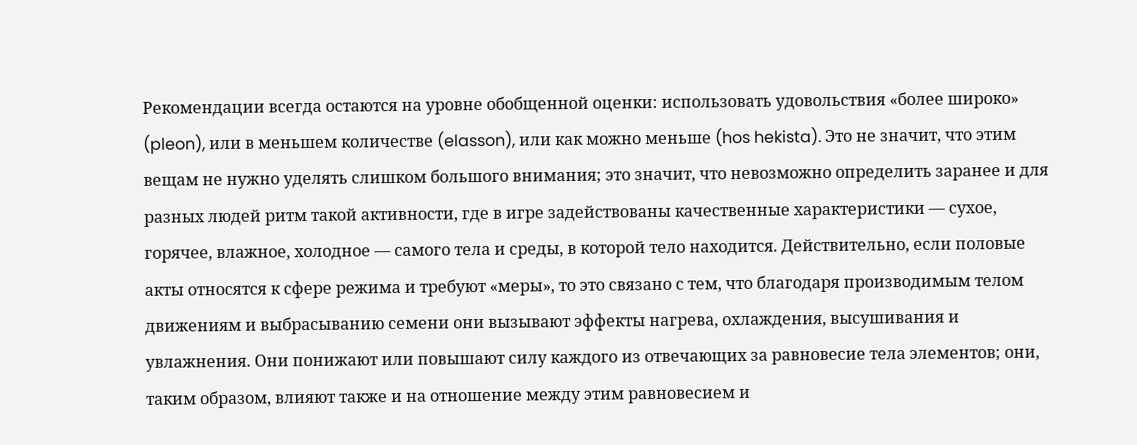Рекомендации всегда остаются на уровне обобщенной оценки: использовать удовольствия «более широко» (pleon), или в меньшем количестве (elasson), или как можно меньше (hos hekista). Это не значит, что этим вещам не нужно уделять слишком большого внимания; это значит, что невозможно определить заранее и для разных людей ритм такой активности, где в игре задействованы качественные характеристики — сухое, горячее, влажное, холодное — самого тела и среды, в которой тело находится. Действительно, если половые акты относятся к сфере режима и требуют «меры», то это связано с тем, что благодаря производимым телом движениям и выбрасыванию семени они вызывают эффекты нагрева, охлаждения, высушивания и увлажнения. Они понижают или повышают силу каждого из отвечающих за равновесие тела элементов; они, таким образом, влияют также и на отношение между этим равновесием и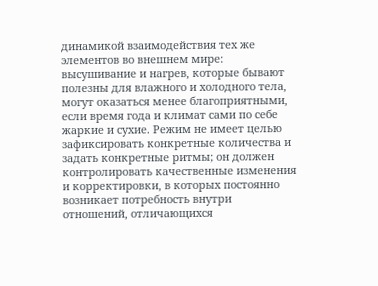динамикой взаимодействия тех же элементов во внешнем мире: высушивание и нагрев, которые бывают полезны для влажного и холодного тела, могут оказаться менее благоприятными, если время года и климат сами по себе жаркие и сухие. Режим не имеет целью зафиксировать конкретные количества и задать конкретные ритмы; он должен контролировать качественные изменения и корректировки, в которых постоянно возникает потребность внутри отношений, отличающихся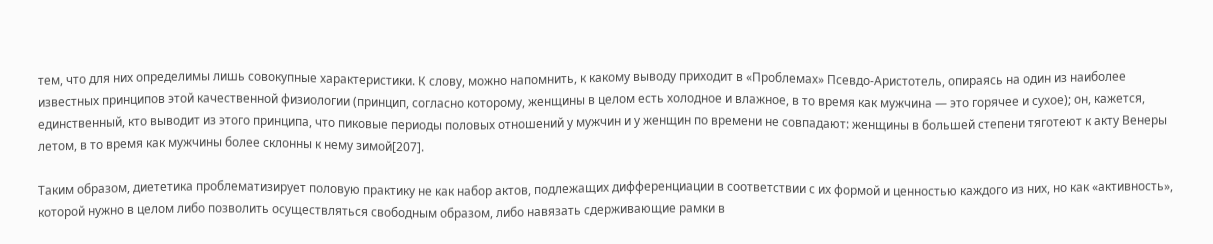тем, что для них определимы лишь совокупные характеристики. К слову, можно напомнить, к какому выводу приходит в «Проблемах» Псевдо-Аристотель, опираясь на один из наиболее известных принципов этой качественной физиологии (принцип, согласно которому, женщины в целом есть холодное и влажное, в то время как мужчина — это горячее и сухое); он, кажется, единственный, кто выводит из этого принципа, что пиковые периоды половых отношений у мужчин и у женщин по времени не совпадают: женщины в большей степени тяготеют к акту Венеры летом, в то время как мужчины более склонны к нему зимой[207].

Таким образом, диететика проблематизирует половую практику не как набор актов, подлежащих дифференциации в соответствии с их формой и ценностью каждого из них, но как «активность», которой нужно в целом либо позволить осуществляться свободным образом, либо навязать сдерживающие рамки в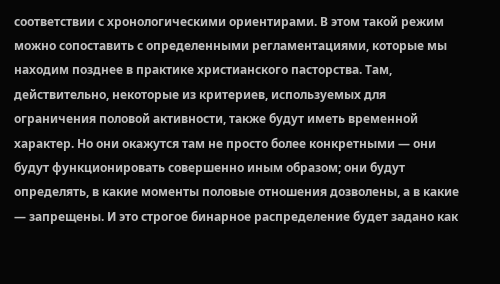соответствии с хронологическими ориентирами. В этом такой режим можно сопоставить с определенными регламентациями, которые мы находим позднее в практике христианского пасторства. Там, действительно, некоторые из критериев, используемых для ограничения половой активности, также будут иметь временной характер. Но они окажутся там не просто более конкретными — они будут функционировать совершенно иным образом; они будут определять, в какие моменты половые отношения дозволены, а в какие — запрещены. И это строгое бинарное распределение будет задано как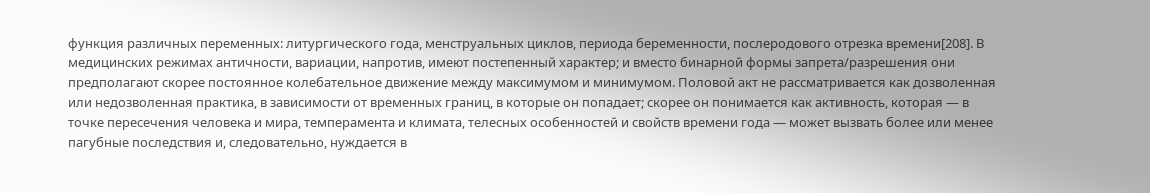функция различных переменных: литургического года, менструальных циклов, периода беременности, послеродового отрезка времени[208]. В медицинских режимах античности, вариации, напротив, имеют постепенный характер; и вместо бинарной формы запрета/разрешения они предполагают скорее постоянное колебательное движение между максимумом и минимумом. Половой акт не рассматривается как дозволенная или недозволенная практика, в зависимости от временных границ, в которые он попадает; скорее он понимается как активность, которая — в точке пересечения человека и мира, темперамента и климата, телесных особенностей и свойств времени года — может вызвать более или менее пагубные последствия и, следовательно, нуждается в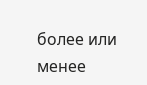более или менее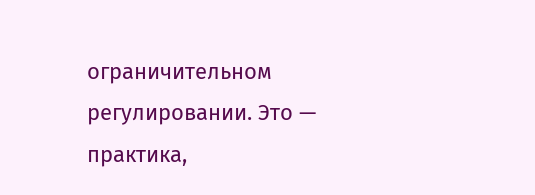ограничительном регулировании. Это — практика,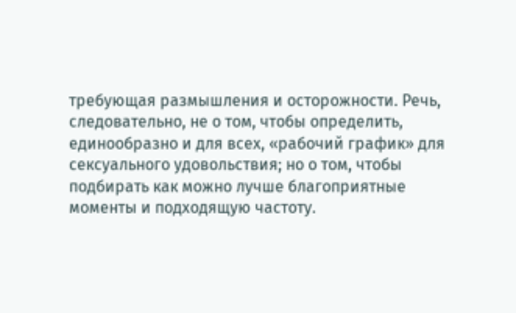требующая размышления и осторожности. Речь, следовательно, не о том, чтобы определить, единообразно и для всех, «рабочий график» для сексуального удовольствия; но о том, чтобы подбирать как можно лучше благоприятные моменты и подходящую частоту.